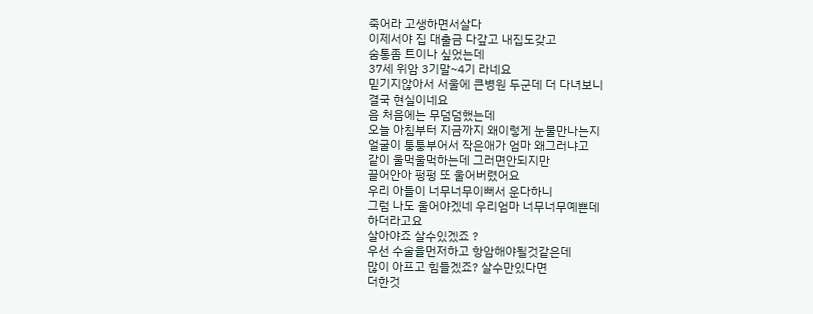죽어라 고생하면서살다
이제서야 집 대출금 다갚고 내집도갖고
숨통좀 트이나 싶었는데
37세 위암 3기말~4기 라네요
믿기지않아서 서울에 큰병원 두군데 더 다녀보니
결국 현실이네요
음 처음에는 무덤덤했는데
오늘 아침부터 지금까지 왜이렇게 눈물만나는지
얼굴이 퉁퉁부어서 작은애가 엄마 왜그러냐고
같이 울먹울먹하는데 그러면안되지만
끌어안아 펑펑 또 울어버렸어요
우리 아들이 너무너무이뻐서 운다하니
그럼 나도 울어야겠네 우리엄마 너무너무예쁜데
하더라고요
살아야죠 살수있겠죠 ?
우선 수술을먼저하고 항암해야될것같은데
많이 아프고 힘들겠죠? 살수만있다면
더한것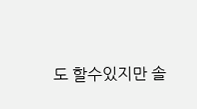도 할수있지만 솔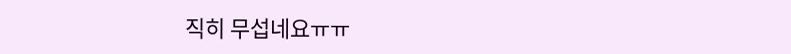직히 무섭네요ㅠㅠ